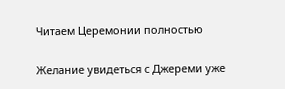Читаем Церемонии полностью

Желание увидеться с Джереми уже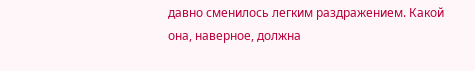давно сменилось легким раздражением. Какой она, наверное, должна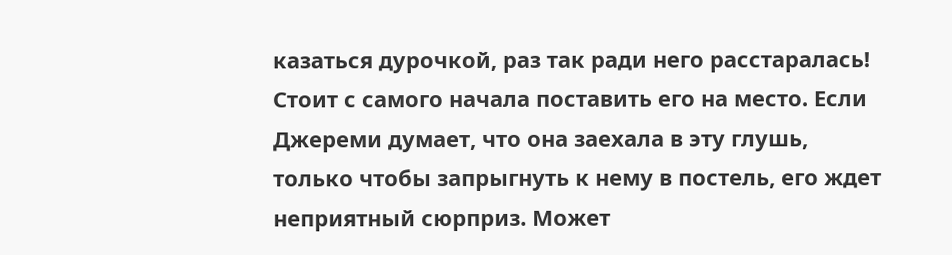казаться дурочкой, раз так ради него расстаралась! Стоит с самого начала поставить его на место. Если Джереми думает, что она заехала в эту глушь, только чтобы запрыгнуть к нему в постель, его ждет неприятный сюрприз. Может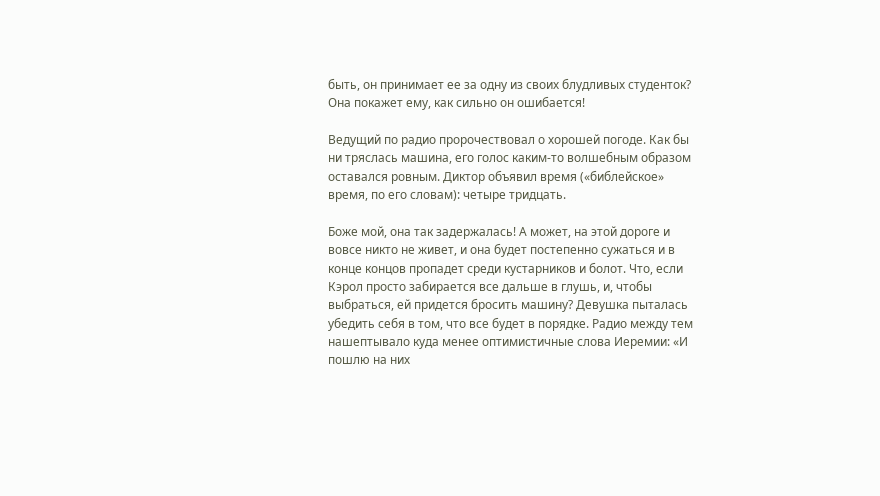быть, он принимает ее за одну из своих блудливых студенток? Она покажет ему, как сильно он ошибается!

Ведущий по радио пророчествовал о хорошей погоде. Как бы ни тряслась машина, его голос каким-то волшебным образом оставался ровным. Диктор объявил время («библейское» время, по его словам): четыре тридцать.

Боже мой, она так задержалась! А может, на этой дороге и вовсе никто не живет, и она будет постепенно сужаться и в конце концов пропадет среди кустарников и болот. Что, если Кэрол просто забирается все дальше в глушь, и, чтобы выбраться, ей придется бросить машину? Девушка пыталась убедить себя в том, что все будет в порядке. Радио между тем нашептывало куда менее оптимистичные слова Иеремии: «И пошлю на них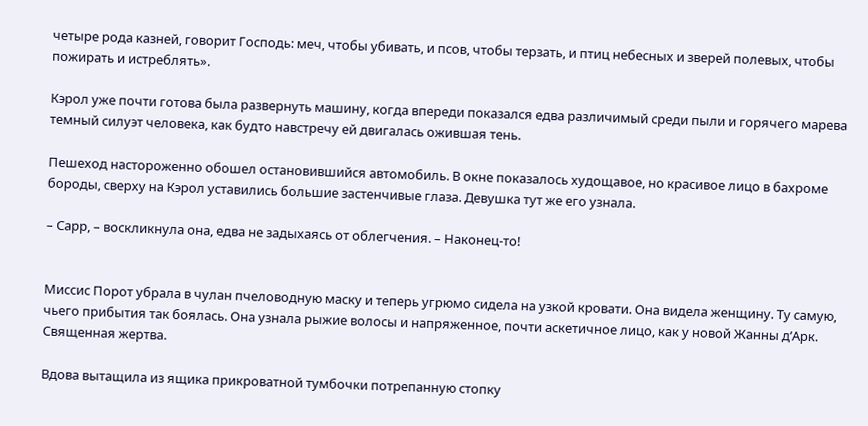четыре рода казней, говорит Господь: меч, чтобы убивать, и псов, чтобы терзать, и птиц небесных и зверей полевых, чтобы пожирать и истреблять».

Кэрол уже почти готова была развернуть машину, когда впереди показался едва различимый среди пыли и горячего марева темный силуэт человека, как будто навстречу ей двигалась ожившая тень.

Пешеход настороженно обошел остановившийся автомобиль. В окне показалось худощавое, но красивое лицо в бахроме бороды, сверху на Кэрол уставились большие застенчивые глаза. Девушка тут же его узнала.

– Сарр, – воскликнула она, едва не задыхаясь от облегчения. – Наконец-то!


Миссис Порот убрала в чулан пчеловодную маску и теперь угрюмо сидела на узкой кровати. Она видела женщину. Ту самую, чьего прибытия так боялась. Она узнала рыжие волосы и напряженное, почти аскетичное лицо, как у новой Жанны д’Арк. Священная жертва.

Вдова вытащила из ящика прикроватной тумбочки потрепанную стопку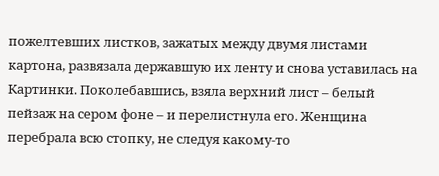пожелтевших листков, зажатых между двумя листами картона, развязала державшую их ленту и снова уставилась на Картинки. Поколебавшись, взяла верхний лист – белый пейзаж на сером фоне – и перелистнула его. Женщина перебрала всю стопку, не следуя какому-то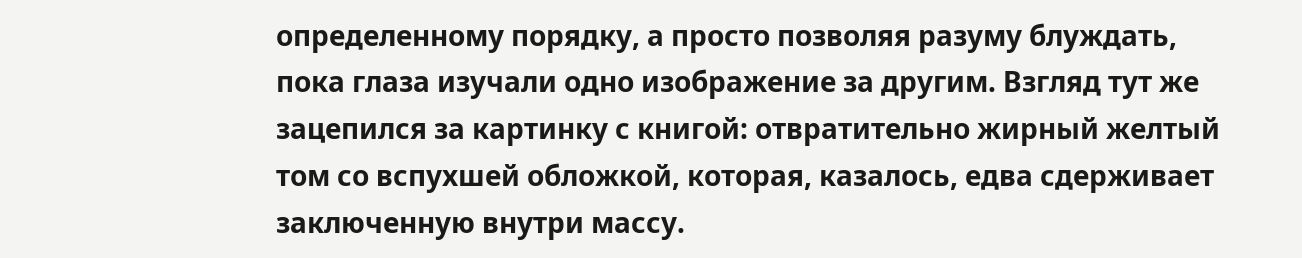определенному порядку, а просто позволяя разуму блуждать, пока глаза изучали одно изображение за другим. Взгляд тут же зацепился за картинку с книгой: отвратительно жирный желтый том со вспухшей обложкой, которая, казалось, едва сдерживает заключенную внутри массу.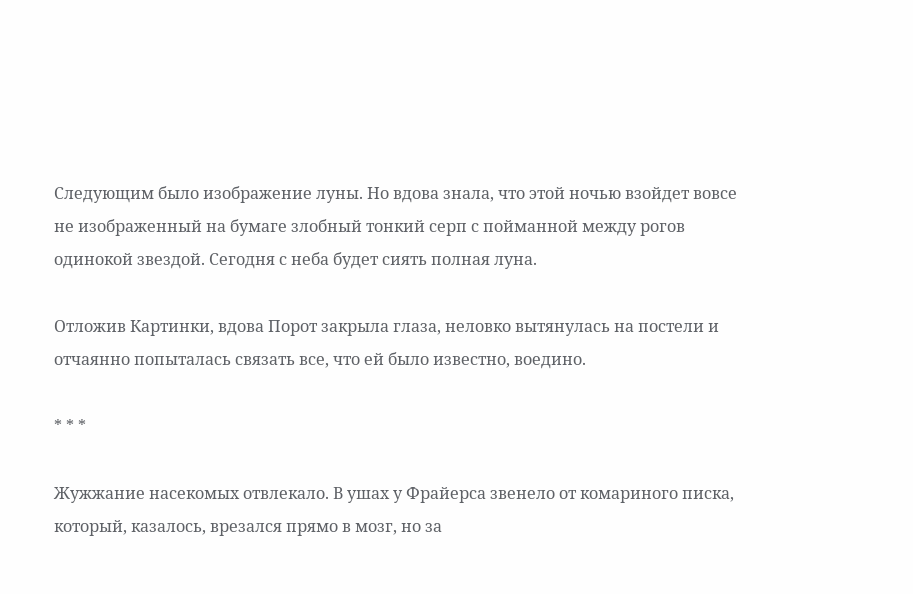Следующим было изображение луны. Но вдова знала, что этой ночью взойдет вовсе не изображенный на бумаге злобный тонкий серп с пойманной между рогов одинокой звездой. Сегодня с неба будет сиять полная луна.

Отложив Картинки, вдова Порот закрыла глаза, неловко вытянулась на постели и отчаянно попыталась связать все, что ей было известно, воедино.

* * *

Жужжание насекомых отвлекало. В ушах у Фрайерса звенело от комариного писка, который, казалось, врезался прямо в мозг, но за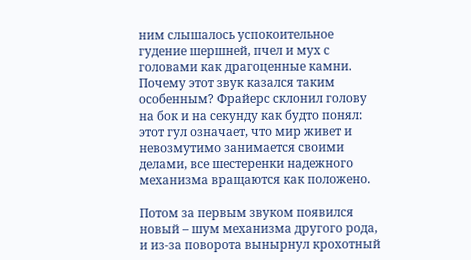ним слышалось успокоительное гудение шершней, пчел и мух с головами как драгоценные камни. Почему этот звук казался таким особенным? Фрайерс склонил голову на бок и на секунду как будто понял: этот гул означает, что мир живет и невозмутимо занимается своими делами, все шестеренки надежного механизма вращаются как положено.

Потом за первым звуком появился новый – шум механизма другого рода, и из-за поворота вынырнул крохотный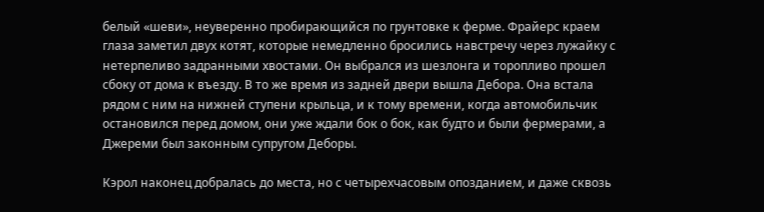белый «шеви», неуверенно пробирающийся по грунтовке к ферме. Фрайерс краем глаза заметил двух котят, которые немедленно бросились навстречу через лужайку с нетерпеливо задранными хвостами. Он выбрался из шезлонга и торопливо прошел сбоку от дома к въезду. В то же время из задней двери вышла Дебора. Она встала рядом с ним на нижней ступени крыльца, и к тому времени, когда автомобильчик остановился перед домом, они уже ждали бок о бок, как будто и были фермерами, а Джереми был законным супругом Деборы.

Кэрол наконец добралась до места, но с четырехчасовым опозданием, и даже сквозь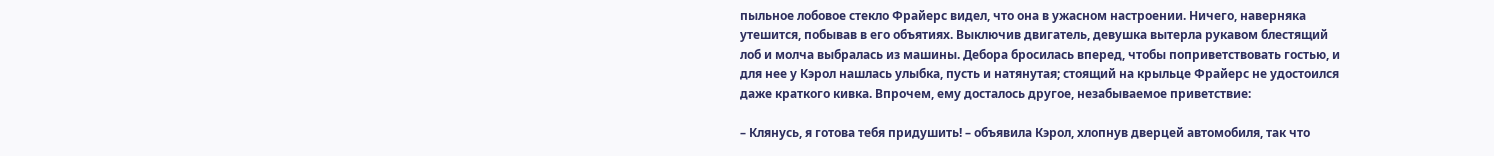пыльное лобовое стекло Фрайерс видел, что она в ужасном настроении. Ничего, наверняка утешится, побывав в его объятиях. Выключив двигатель, девушка вытерла рукавом блестящий лоб и молча выбралась из машины. Дебора бросилась вперед, чтобы поприветствовать гостью, и для нее у Кэрол нашлась улыбка, пусть и натянутая; стоящий на крыльце Фрайерс не удостоился даже краткого кивка. Впрочем, ему досталось другое, незабываемое приветствие:

– Клянусь, я готова тебя придушить! – объявила Кэрол, хлопнув дверцей автомобиля, так что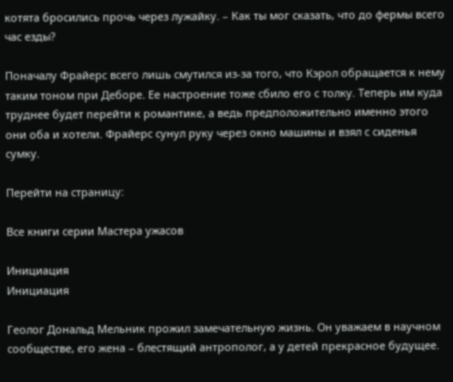котята бросились прочь через лужайку. – Как ты мог сказать, что до фермы всего час езды?

Поначалу Фрайерс всего лишь смутился из-за того, что Кэрол обращается к нему таким тоном при Деборе. Ее настроение тоже сбило его с толку. Теперь им куда труднее будет перейти к романтике, а ведь предположительно именно этого они оба и хотели. Фрайерс сунул руку через окно машины и взял с сиденья сумку.

Перейти на страницу:

Все книги серии Мастера ужасов

Инициация
Инициация

Геолог Дональд Мельник прожил замечательную жизнь. Он уважаем в научном сообществе, его жена – блестящий антрополог, а у детей прекрасное будущее.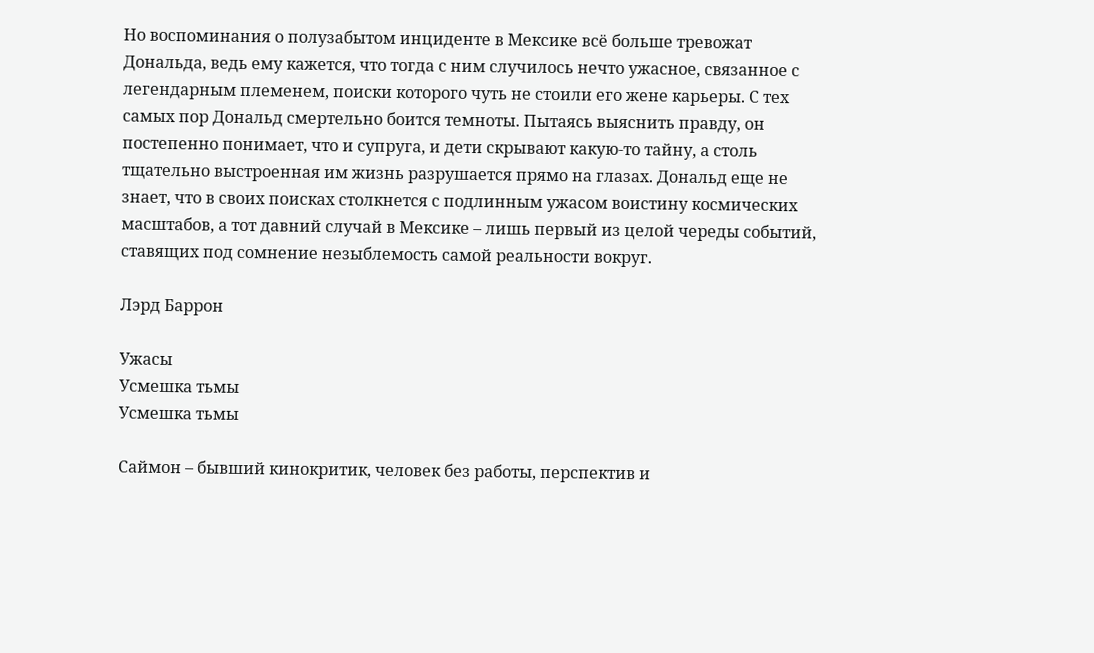Но воспоминания о полузабытом инциденте в Мексике всё больше тревожат Дональда, ведь ему кажется, что тогда с ним случилось нечто ужасное, связанное с легендарным племенем, поиски которого чуть не стоили его жене карьеры. С тех самых пор Дональд смертельно боится темноты. Пытаясь выяснить правду, он постепенно понимает, что и супруга, и дети скрывают какую-то тайну, а столь тщательно выстроенная им жизнь разрушается прямо на глазах. Дональд еще не знает, что в своих поисках столкнется с подлинным ужасом воистину космических масштабов, а тот давний случай в Мексике – лишь первый из целой череды событий, ставящих под сомнение незыблемость самой реальности вокруг.

Лэрд Баррон

Ужасы
Усмешка тьмы
Усмешка тьмы

Саймон – бывший кинокритик, человек без работы, перспектив и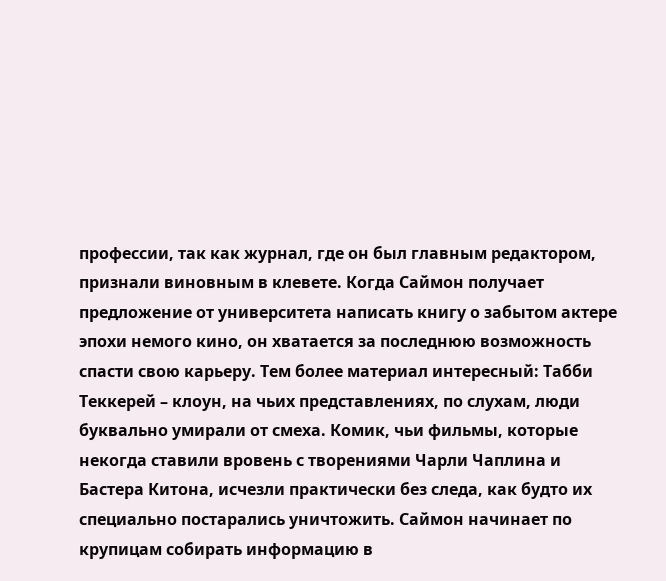профессии, так как журнал, где он был главным редактором, признали виновным в клевете. Когда Саймон получает предложение от университета написать книгу о забытом актере эпохи немого кино, он хватается за последнюю возможность спасти свою карьеру. Тем более материал интересный: Табби Теккерей – клоун, на чьих представлениях, по слухам, люди буквально умирали от смеха. Комик, чьи фильмы, которые некогда ставили вровень с творениями Чарли Чаплина и Бастера Китона, исчезли практически без следа, как будто их специально постарались уничтожить. Саймон начинает по крупицам собирать информацию в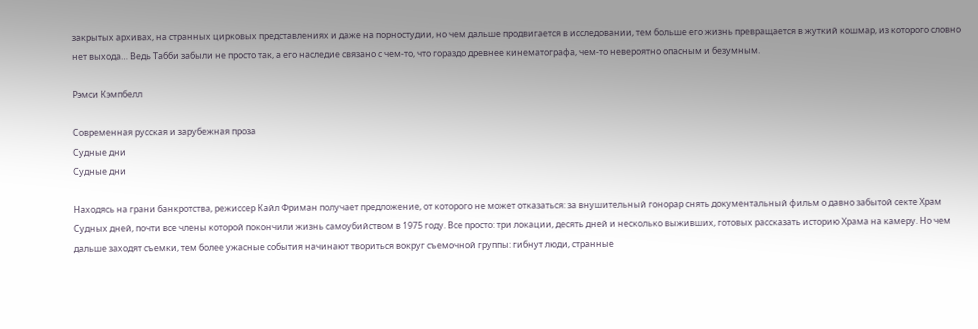закрытых архивах, на странных цирковых представлениях и даже на порностудии, но чем дальше продвигается в исследовании, тем больше его жизнь превращается в жуткий кошмар, из которого словно нет выхода… Ведь Табби забыли не просто так, а его наследие связано с чем-то, что гораздо древнее кинематографа, чем-то невероятно опасным и безумным.

Рэмси Кэмпбелл

Современная русская и зарубежная проза
Судные дни
Судные дни

Находясь на грани банкротства, режиссер Кайл Фриман получает предложение, от которого не может отказаться: за внушительный гонорар снять документальный фильм о давно забытой секте Храм Судных дней, почти все члены которой покончили жизнь самоубийством в 1975 году. Все просто: три локации, десять дней и несколько выживших, готовых рассказать историю Храма на камеру. Но чем дальше заходят съемки, тем более ужасные события начинают твориться вокруг съемочной группы: гибнут люди, странные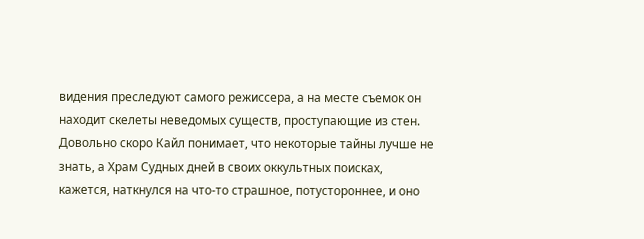видения преследуют самого режиссера, а на месте съемок он находит скелеты неведомых существ, проступающие из стен. Довольно скоро Кайл понимает, что некоторые тайны лучше не знать, а Храм Судных дней в своих оккультных поисках, кажется, наткнулся на что-то страшное, потустороннее, и оно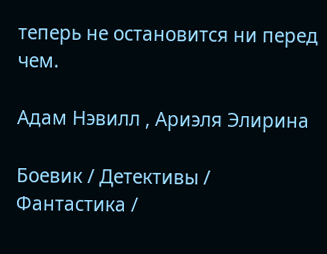теперь не остановится ни перед чем.

Адам Нэвилл , Ариэля Элирина

Боевик / Детективы / Фантастика /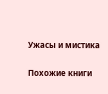Ужасы и мистика

Похожие книги